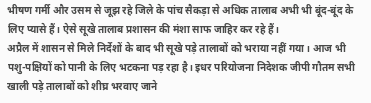भीषण गर्मी और उसम से जूझ रहे जिले के पांच सैकड़ा से अधिक तालाब अभी भी बूंद-बूंद के लिए प्यासे हैं। ऐसे सूखे तालाब प्रशासन की मंशा साफ जाहिर कर रहे हैं।
अप्रैल में शासन से मिले निर्देशों के बाद भी सूखे पड़े तालाबों को भराया नहीं गया। आज भी पशु-पक्षियों को पानी के लिए भटकना पड़ रहा है। इधर परियोजना निदेशक जीपी गौतम सभी खाली पड़े तालाबों को शीघ्र भरवाए जाने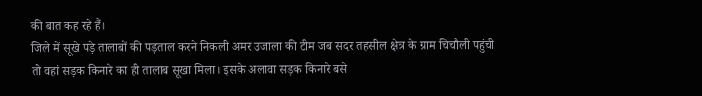की बात कह रहे हैं।
जिले में सूखे पड़े तालाबों की पड़ताल करने निकली अमर उजाला की टीम जब सदर तहसील क्षेत्र के ग्राम चिचौली पहुंची तो वहां सड़क किनारे का ही तालाब सूखा मिला। इसके अलावा सड़क किनारे बसे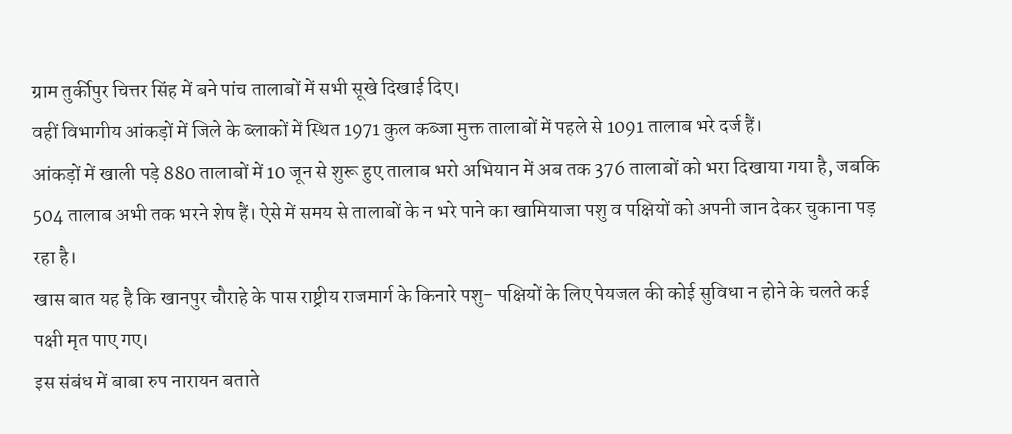ग्राम तुर्कीपुर चित्तर सिंह में बने पांच तालाबों में सभी सूखे दिखाई दिए।
वहीं विभागीय आंकड़ों में जिले के ब्लाकों में स्थित 1971 कुल कब्जा मुक्त तालाबों में पहले से 1091 तालाब भरे दर्ज हैं।
आंकड़ों में खाली पड़े 880 तालाबों में 10 जून से शुरू हुए तालाब भरो अभियान में अब तक 376 तालाबों को भरा दिखाया गया है, जबकि 504 तालाब अभी तक भरने शेष हैं। ऐसे में समय से तालाबों के न भरे पाने का खामियाजा पशु व पक्षियों को अपनी जान देकर चुकाना पड़ रहा है।
खास बात यह है कि खानपुर चौराहे के पास राष्ट्रीय राजमार्ग के किनारे पशु- पक्षियों के लिए पेयजल की कोई सुविधा न होने के चलते कई पक्षी मृत पाए गए।
इस संबंध में बाबा रुप नारायन बताते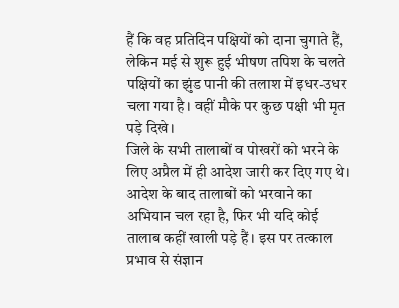हैं कि वह प्रतिदिन पक्षियों को दाना चुगाते हैं, लेकिन मई से शुरू हुई भीषण तपिश के चलते पक्षियों का झुंड पानी की तलाश में इधर-उधर चला गया है। वहीं मौके पर कुछ पक्षी भी मृत पड़े दिखे।
जिले के सभी तालाबों व पोखरों को भरने के लिए अप्रैल में ही आदेश जारी कर दिए गए थे। आदेश के बाद तालाबों को भरवाने का अभियान चल रहा है, फिर भी यदि कोई तालाब कहीं खाली पड़े हैं। इस पर तत्काल प्रभाव से संज्ञान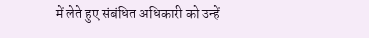में लेते हुए संबंधित अधिकारी को उन्हें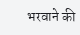भरवाने की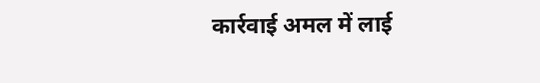कार्रवाई अमल में लाई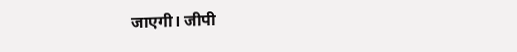जाएगी। जीपी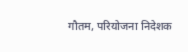गौतम, परियोजना निदेशक